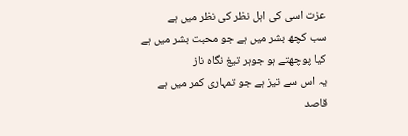عزت اسی کی اہل نظر کی نظر میں ہے
سب کچھ بشر میں ہے جو محبت بشر میں ہے
کیا پوچھتے ہو جوہر تیغ نگاہ ناز
یہ اس سے تیز ہے جو تمہاری کمر میں ہے
قاصد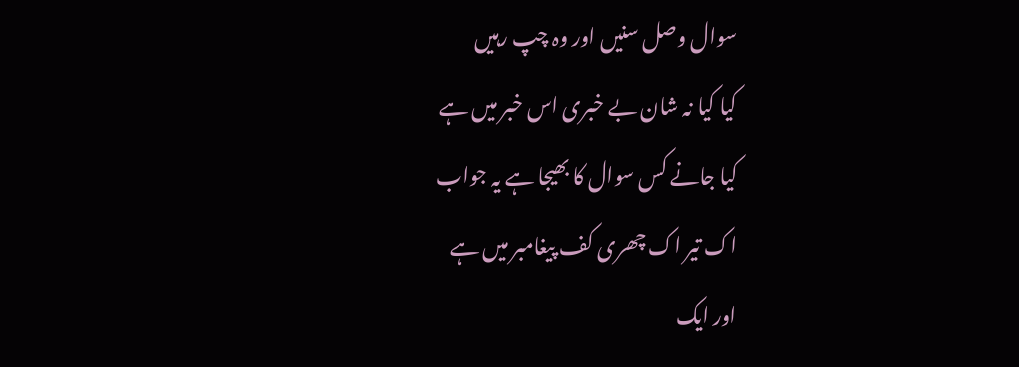سوال وصل سنیں اور وہ چپ رہیں
کیا کیا نہ شان بے خبری اس خبر میں ہے
کیا جانے کس سوال کا بھیجا ہے یہ جواب
اک تیر اک چھری کف پیغامبر میں ہے
اور ایک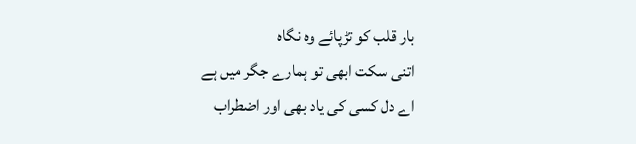بار قلب کو تڑپائے وہ نگاہ
اتنی سکت ابھی تو ہمارے جگر میں ہے
اے دل کسی کی یاد بھی اور اضطراب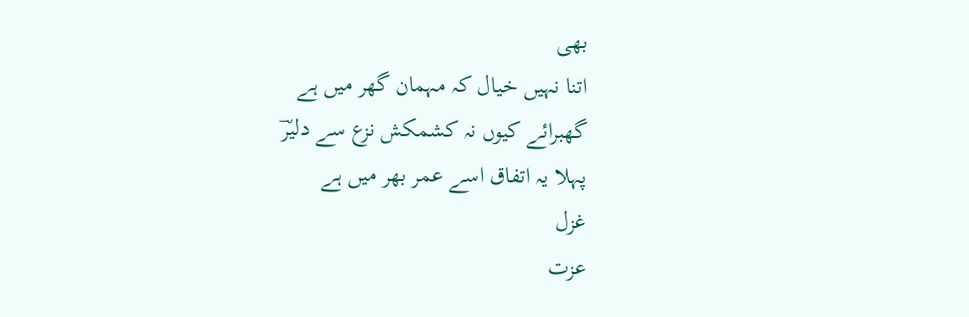بھی
اتنا نہیں خیال کہ مہمان گھر میں ہے
گھبرائے کیوں نہ کشمکش نزع سے دلیرؔ
پہلا یہ اتفاق اسے عمر بھر میں ہے
غزل
عزت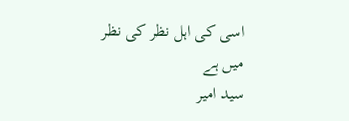اسی کی اہل نظر کی نظر میں ہے
سید امیر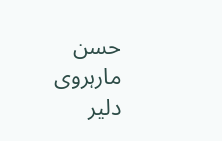حسن مارہروی دلیر